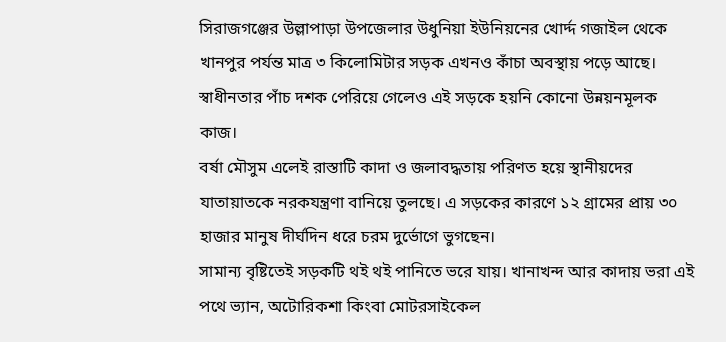সিরাজগঞ্জের উল্লাপাড়া উপজেলার উধুনিয়া ইউনিয়নের খোর্দ্দ গজাইল থেকে খানপুর পর্যন্ত মাত্র ৩ কিলোমিটার সড়ক এখনও কাঁচা অবস্থায় পড়ে আছে। স্বাধীনতার পাঁচ দশক পেরিয়ে গেলেও এই সড়কে হয়নি কোনো উন্নয়নমূলক কাজ।
বর্ষা মৌসুম এলেই রাস্তাটি কাদা ও জলাবদ্ধতায় পরিণত হয়ে স্থানীয়দের যাতায়াতকে নরকযন্ত্রণা বানিয়ে তুলছে। এ সড়কের কারণে ১২ গ্রামের প্রায় ৩০ হাজার মানুষ দীর্ঘদিন ধরে চরম দুর্ভোগে ভুগছেন।
সামান্য বৃষ্টিতেই সড়কটি থই থই পানিতে ভরে যায়। খানাখন্দ আর কাদায় ভরা এই পথে ভ্যান, অটোরিকশা কিংবা মোটরসাইকেল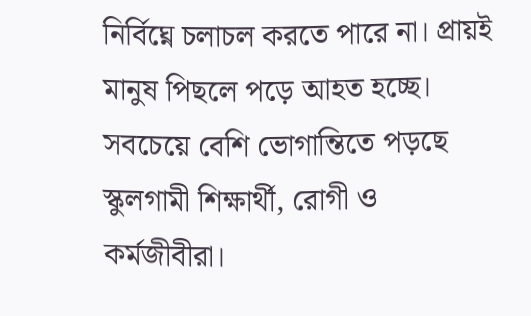নির্বিঘ্নে চলাচল করতে পারে না। প্রায়ই মানুষ পিছলে পড়ে আহত হচ্ছে। সবচেয়ে বেশি ভোগান্তিতে পড়ছে স্কুলগামী শিক্ষার্থী, রোগী ও কর্মজীবীরা।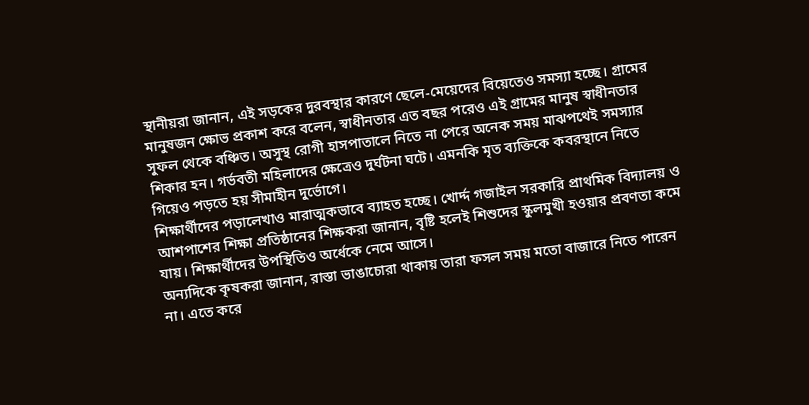স্থানীয়রা জানান, এই সড়কের দুরবস্থার কারণে ছেলে-মেয়েদের বিয়েতেও সমস্যা হচ্ছে। গ্রামের মানুষজন ক্ষোভ প্রকাশ করে বলেন, স্বাধীনতার এত বছর পরেও এই গ্রামের মানুষ স্বাধীনতার সুফল থেকে বঞ্চিত। অসুস্থ রোগী হাসপাতালে নিতে না পেরে অনেক সময় মাঝপথেই সমস্যার শিকার হন। গর্ভবতী মহিলাদের ক্ষেত্রেও দুর্ঘটনা ঘটে। এমনকি মৃত ব্যক্তিকে কবরস্থানে নিতে গিয়েও পড়তে হয় সীমাহীন দুর্ভোগে।
শিক্ষার্থীদের পড়ালেখাও মারাত্মকভাবে ব্যাহত হচ্ছে। খোর্দ্দ গজাইল সরকারি প্রাথমিক বিদ্যালয় ও আশপাশের শিক্ষা প্রতিষ্ঠানের শিক্ষকরা জানান, বৃষ্টি হলেই শিশুদের স্কুলমুখী হওয়ার প্রবণতা কমে যায়। শিক্ষার্থীদের উপস্থিতিও অর্ধেকে নেমে আসে।
অন্যদিকে কৃষকরা জানান, রাস্তা ভাঙাচোরা থাকায় তারা ফসল সময় মতো বাজারে নিতে পারেন না। এতে করে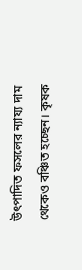উৎপাদিত ফসলের ন্যায্য দাম থেকেও বঞ্চিত হচ্ছেন। কৃষক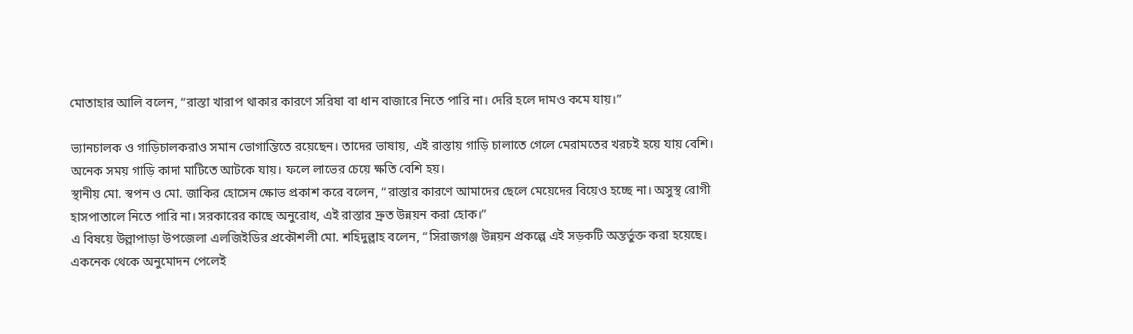মোতাহার আলি বলেন, “রাস্তা খারাপ থাকার কারণে সরিষা বা ধান বাজারে নিতে পারি না। দেরি হলে দামও কমে যায়।”

ভ্যানচালক ও গাড়িচালকরাও সমান ভোগান্তিতে রয়েছেন। তাদের ভাষায়, এই রাস্তায় গাড়ি চালাতে গেলে মেরামতের খরচই হয়ে যায় বেশি। অনেক সময় গাড়ি কাদা মাটিতে আটকে যায়। ফলে লাভের চেয়ে ক্ষতি বেশি হয়।
স্থানীয় মো. স্বপন ও মো. জাকির হোসেন ক্ষোভ প্রকাশ করে বলেন, “রাস্তার কারণে আমাদের ছেলে মেয়েদের বিয়েও হচ্ছে না। অসুস্থ রোগী হাসপাতালে নিতে পারি না। সরকারের কাছে অনুরোধ, এই রাস্তার দ্রুত উন্নয়ন করা হোক।”
এ বিষয়ে উল্লাপাড়া উপজেলা এলজিইডির প্রকৌশলী মো. শহিদুল্লাহ বলেন, “সিরাজগঞ্জ উন্নয়ন প্রকল্পে এই সড়কটি অন্তর্ভুক্ত করা হয়েছে। একনেক থেকে অনুমোদন পেলেই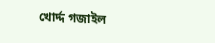খোর্দ্দ গজাইল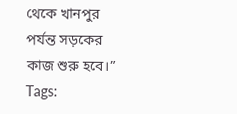থেকে খানপুর পর্যন্ত সড়কের কাজ শুরু হবে।”
Tags: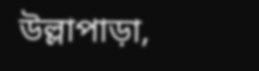উল্লাপাড়া,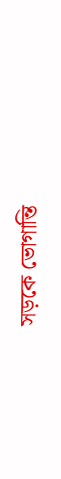সড়কে ভোগান্তি